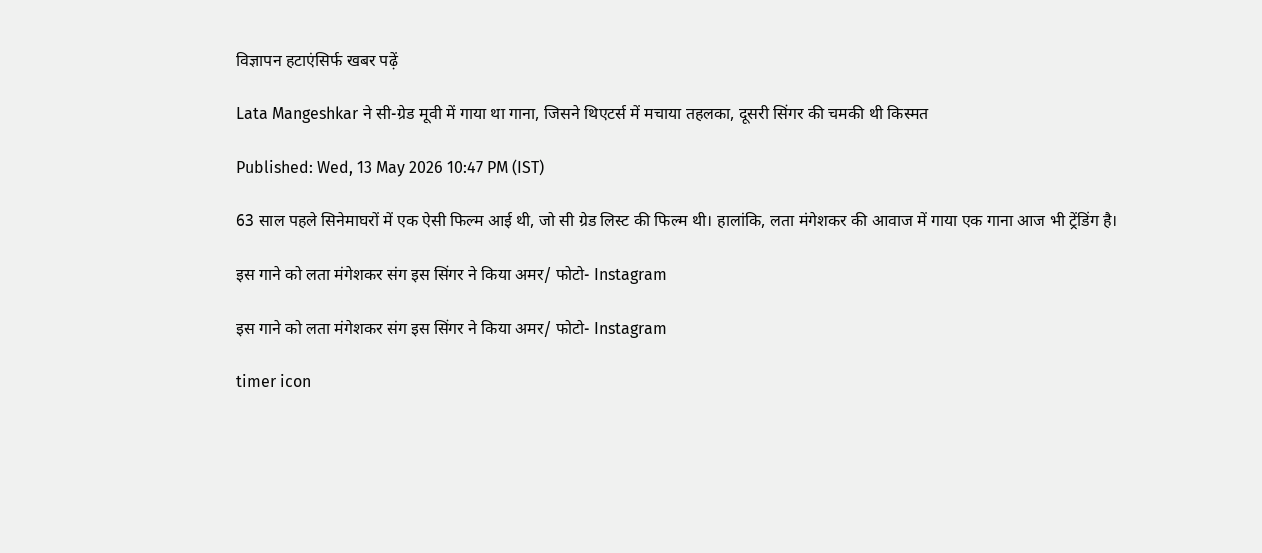विज्ञापन हटाएंसिर्फ खबर पढ़ें

Lata Mangeshkar ने सी-ग्रेड मूवी में गाया था गाना, जिसने थिएटर्स में मचाया तहलका, दूसरी सिंगर की चमकी थी किस्मत

Published: Wed, 13 May 2026 10:47 PM (IST)

63 साल पहले सिनेमाघरों में एक ऐसी फिल्म आई थी, जो सी ग्रेड लिस्ट की फिल्म थी। हालांकि, लता मंगेशकर की आवाज में गाया एक गाना आज भी ट्रेंडिंग है।

इस गाने को लता मंगेशकर संग इस सिंगर ने किया अमर/ फोटो- Instagram

इस गाने को लता मंगेशकर संग इस सिंगर ने किया अमर/ फोटो- Instagram

timer icon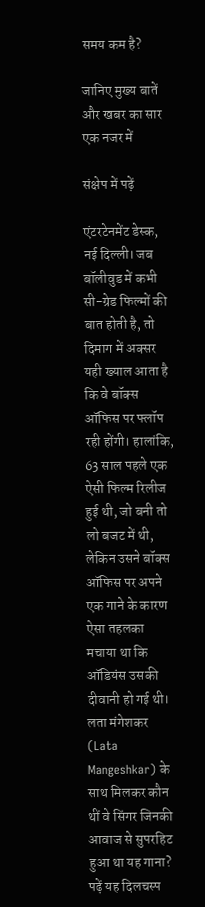समय कम है?

जानिए मुख्य बातें और खबर का सार एक नजर में

संक्षेप में पढ़ें

एंटरटेनमेंट डेस्क, नई दिल्ली। जब बॉलीवुड में कभी सी-ग्रेड फिल्मों की बात होती है, तो दिमाग में अक्सर यही ख्याल आता है कि वे बॉक्स ऑफिस पर फ्लॉप रही होंगी। हालांकि, 63 साल पहले एक ऐसी फिल्म रिलीज हुई थी, जो बनी तो लो बजट में थी, लेकिन उसने बॉक्स ऑफिस पर अपने एक गाने के कारण ऐसा तहलका मचाया था कि ऑडियंस उसकी दीवानी हो गई थी। लता मंगेशकर (Lata Mangeshkar) के साथ मिलकर कौन थीं वे सिंगर जिनकी आवाज से सुपरहिट हुआ था यह गाना? पढ़ें यह दिलचस्प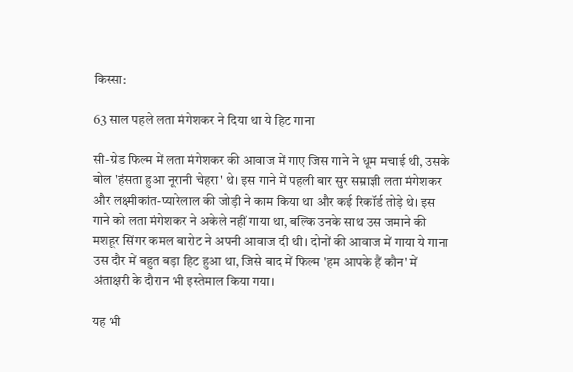किस्सा:

63 साल पहले लता मंगेशकर ने दिया था ये हिट गाना

सी-ग्रेड फिल्म में लता मंगेशकर की आवाज में गाए जिस गाने ने धूम मचाई थी, उसके बोल 'हंसता हुआ नूरानी चेहरा' थे। इस गाने में पहली बार सुर सम्राज्ञी लता मंगेशकर और लक्ष्मीकांत-प्यारेलाल की जोड़ी ने काम किया था और कई रिकॉर्ड तोड़े थे। इस गाने को लता मंगेशकर ने अकेले नहीं गाया था, बल्कि उनके साथ उस जमाने की मशहूर सिंगर कमल बारोट ने अपनी आवाज दी थी। दोनों की आवाज में गाया ये गाना उस दौर में बहुत बड़ा हिट हुआ था, जिसे बाद में फिल्म 'हम आपके हैं कौन' में अंताक्षरी के दौरान भी इस्तेमाल किया गया।

यह भी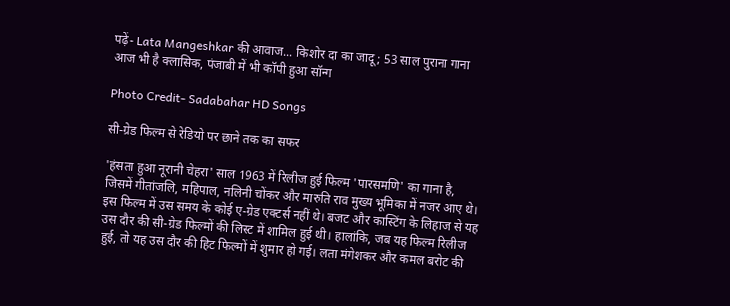पढ़ें- Lata Mangeshkar की आवाज... किशोर दा का जादू; 53 साल पुराना गाना आज भी है क्लासिक, पंजाबी में भी कॉपी हुआ सॉन्ग

Photo Credit- Sadabahar HD Songs

सी-ग्रेड फिल्म से रेडियो पर छाने तक का सफर

'हंसता हुआ नूरानी चेहरा' साल 1963 में रिलीज हुई फिल्म 'पारसमणि' का गाना है, जिसमें गीतांजलि, महिपाल, नलिनी चोंकर और मारुति राव मुख्य भूमिका में नजर आए थे। इस फिल्म में उस समय के कोई ए-ग्रेड एक्टर्स नहीं थे। बजट और कास्टिंग के लिहाज से यह उस दौर की सी-ग्रेड फिल्मों की लिस्ट में शामिल हुई थी। हालांकि, जब यह फिल्म रिलीज हुई, तो यह उस दौर की हिट फिल्मों में शुमार हो गई। लता मंगेशकर और कमल बरोट की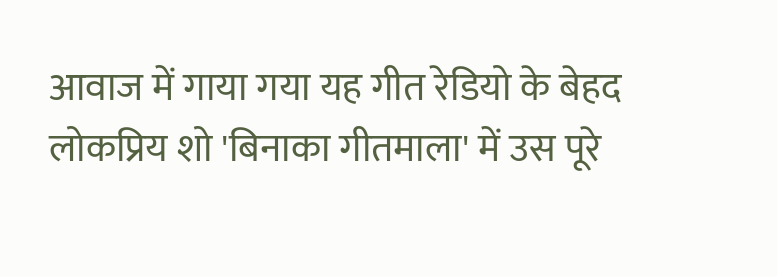आवाज में गाया गया यह गीत रेडियो के बेहद लोकप्रिय शो 'बिनाका गीतमाला' में उस पूरे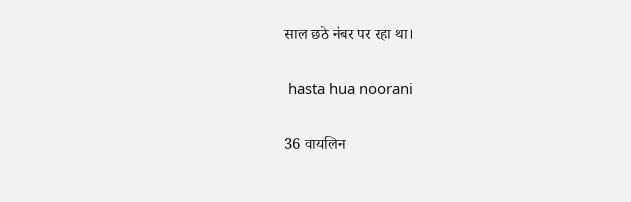साल छठे नंबर पर रहा था।

 hasta hua noorani

36 वायलिन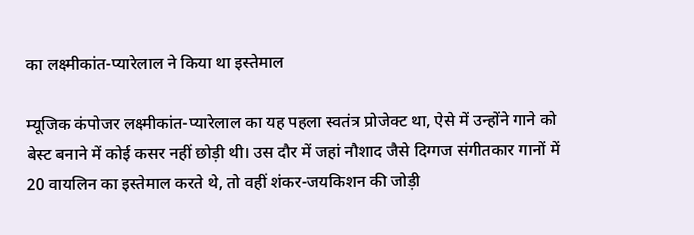का लक्ष्मीकांत-प्यारेलाल ने किया था इस्तेमाल

म्यूजिक कंपोजर लक्ष्मीकांत-प्यारेलाल का यह पहला स्वतंत्र प्रोजेक्ट था, ऐसे में उन्होंने गाने को बेस्ट बनाने में कोई कसर नहीं छोड़ी थी। उस दौर में जहां नौशाद जैसे दिग्गज संगीतकार गानों में 20 वायलिन का इस्तेमाल करते थे, तो वहीं शंकर-जयकिशन की जोड़ी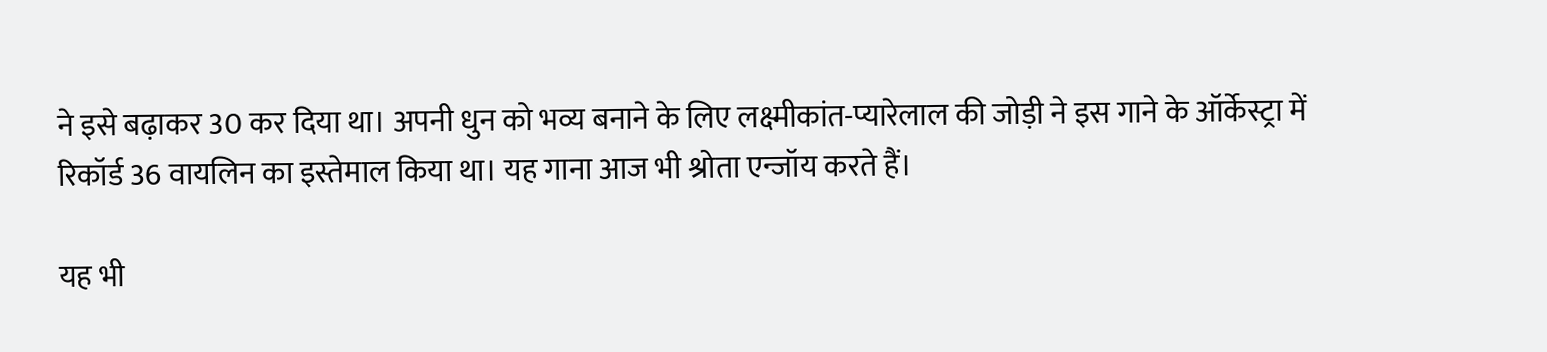ने इसे बढ़ाकर 30 कर दिया था। अपनी धुन को भव्य बनाने के लिए लक्ष्मीकांत-प्यारेलाल की जोड़ी ने इस गाने के ऑर्केस्ट्रा में रिकॉर्ड 36 वायलिन का इस्तेमाल किया था। यह गाना आज भी श्रोता एन्जॉय करते हैं।

यह भी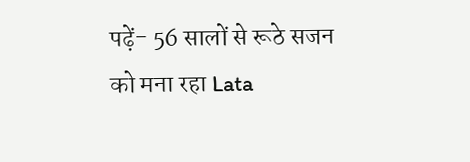पढ़ें- 56 सालों से रूठे सजन को मना रहा Lata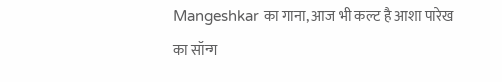Mangeshkar का गाना, आज भी कल्ट है आशा पारेख का सॉन्ग